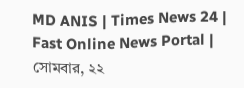MD ANIS | Times News 24 | Fast Online News Portal | সোমবার, ২২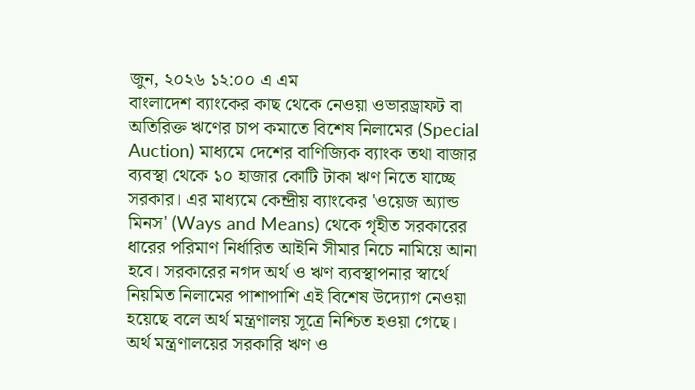জুন, ২০২৬ ১২:০০ এ এম
বাংলাদেশ ব্যাংকের কাছ থেকে নেওয়া ওভারড্রাফট বা অতিরিক্ত ঋণের চাপ কমাতে বিশেষ নিলামের (Special Auction) মাধ্যমে দেশের বাণিজ্যিক ব্যাংক তথা বাজার ব্যবস্থা থেকে ১০ হাজার কোটি টাকা ঋণ নিতে যাচ্ছে সরকার। এর মাধ্যমে কেন্দ্রীয় ব্যাংকের 'ওয়েজ অ্যান্ড মিনস' (Ways and Means) থেকে গৃহীত সরকারের ধারের পরিমাণ নির্ধারিত আইনি সীমার নিচে নামিয়ে আনা হবে। সরকারের নগদ অর্থ ও ঋণ ব্যবস্থাপনার স্বার্থে নিয়মিত নিলামের পাশাপাশি এই বিশেষ উদ্যোগ নেওয়া হয়েছে বলে অর্থ মন্ত্রণালয় সূত্রে নিশ্চিত হওয়া গেছে।
অর্থ মন্ত্রণালয়ের সরকারি ঋণ ও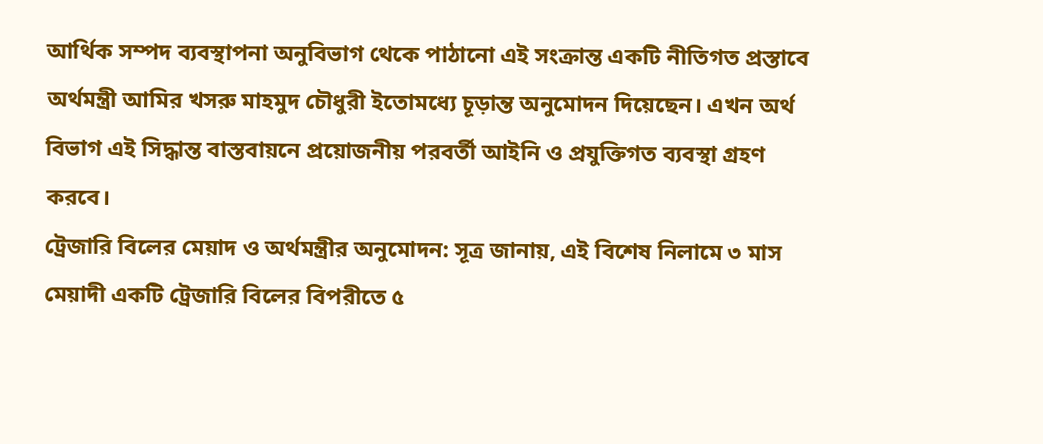আর্থিক সম্পদ ব্যবস্থাপনা অনুবিভাগ থেকে পাঠানো এই সংক্রান্ত একটি নীতিগত প্রস্তাবে অর্থমন্ত্রী আমির খসরু মাহমুদ চৌধুরী ইতোমধ্যে চূড়ান্ত অনুমোদন দিয়েছেন। এখন অর্থ বিভাগ এই সিদ্ধান্ত বাস্তবায়নে প্রয়োজনীয় পরবর্তী আইনি ও প্রযুক্তিগত ব্যবস্থা গ্রহণ করবে।
ট্রেজারি বিলের মেয়াদ ও অর্থমন্ত্রীর অনুমোদন: সূত্র জানায়, এই বিশেষ নিলামে ৩ মাস মেয়াদী একটি ট্রেজারি বিলের বিপরীতে ৫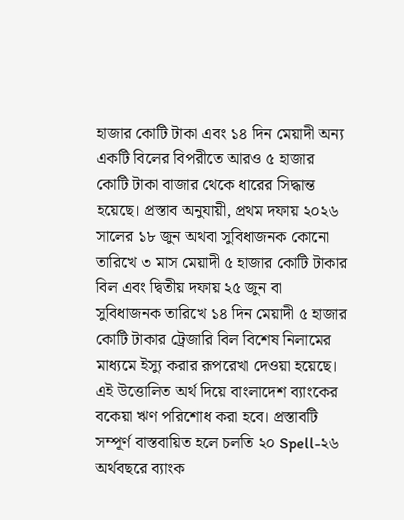হাজার কোটি টাকা এবং ১৪ দিন মেয়াদী অন্য একটি বিলের বিপরীতে আরও ৫ হাজার কোটি টাকা বাজার থেকে ধারের সিদ্ধান্ত হয়েছে। প্রস্তাব অনুযায়ী, প্রথম দফায় ২০২৬ সালের ১৮ জুন অথবা সুবিধাজনক কোনো তারিখে ৩ মাস মেয়াদী ৫ হাজার কোটি টাকার বিল এবং দ্বিতীয় দফায় ২৫ জুন বা সুবিধাজনক তারিখে ১৪ দিন মেয়াদী ৫ হাজার কোটি টাকার ট্রেজারি বিল বিশেষ নিলামের মাধ্যমে ইস্যু করার রূপরেখা দেওয়া হয়েছে। এই উত্তোলিত অর্থ দিয়ে বাংলাদেশ ব্যাংকের বকেয়া ঋণ পরিশোধ করা হবে। প্রস্তাবটি সম্পূর্ণ বাস্তবায়িত হলে চলতি ২০ Spell-২৬ অর্থবছরে ব্যাংক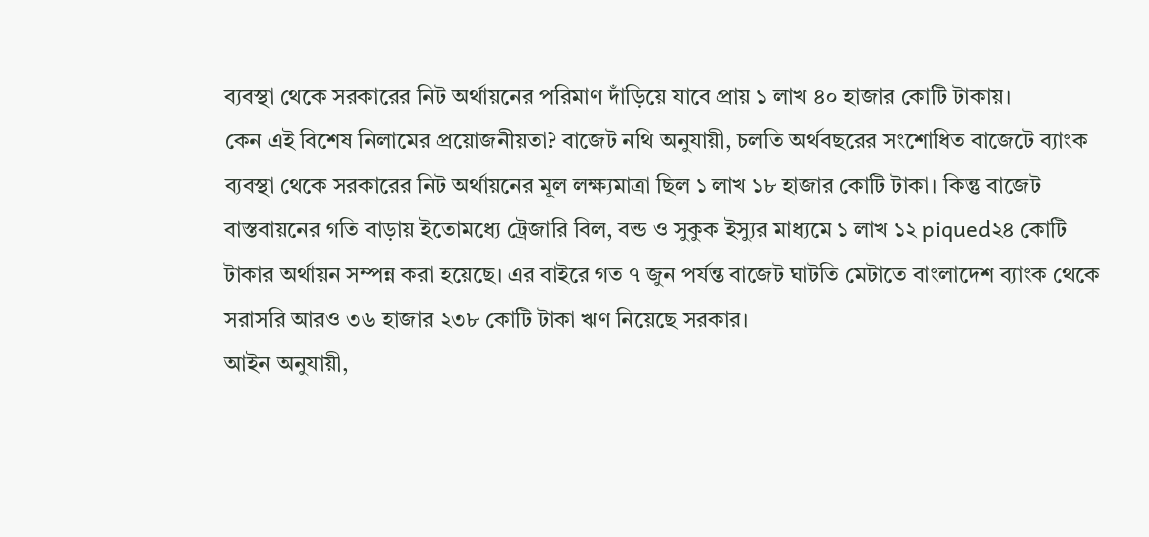ব্যবস্থা থেকে সরকারের নিট অর্থায়নের পরিমাণ দাঁড়িয়ে যাবে প্রায় ১ লাখ ৪০ হাজার কোটি টাকায়।
কেন এই বিশেষ নিলামের প্রয়োজনীয়তা? বাজেট নথি অনুযায়ী, চলতি অর্থবছরের সংশোধিত বাজেটে ব্যাংক ব্যবস্থা থেকে সরকারের নিট অর্থায়নের মূল লক্ষ্যমাত্রা ছিল ১ লাখ ১৮ হাজার কোটি টাকা। কিন্তু বাজেট বাস্তবায়নের গতি বাড়ায় ইতোমধ্যে ট্রেজারি বিল, বন্ড ও সুকুক ইস্যুর মাধ্যমে ১ লাখ ১২ piqued২৪ কোটি টাকার অর্থায়ন সম্পন্ন করা হয়েছে। এর বাইরে গত ৭ জুন পর্যন্ত বাজেট ঘাটতি মেটাতে বাংলাদেশ ব্যাংক থেকে সরাসরি আরও ৩৬ হাজার ২৩৮ কোটি টাকা ঋণ নিয়েছে সরকার।
আইন অনুযায়ী,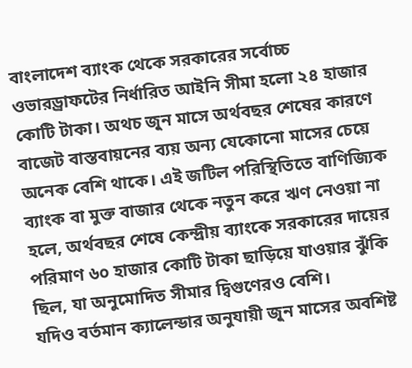বাংলাদেশ ব্যাংক থেকে সরকারের সর্বোচ্চ ওভারড্রাফটের নির্ধারিত আইনি সীমা হলো ২৪ হাজার কোটি টাকা। অথচ জুন মাসে অর্থবছর শেষের কারণে বাজেট বাস্তবায়নের ব্যয় অন্য যেকোনো মাসের চেয়ে অনেক বেশি থাকে। এই জটিল পরিস্থিতিতে বাণিজ্যিক ব্যাংক বা মুক্ত বাজার থেকে নতুন করে ঋণ নেওয়া না হলে, অর্থবছর শেষে কেন্দ্রীয় ব্যাংকে সরকারের দায়ের পরিমাণ ৬০ হাজার কোটি টাকা ছাড়িয়ে যাওয়ার ঝুঁকি ছিল, যা অনুমোদিত সীমার দ্বিগুণেরও বেশি।
যদিও বর্তমান ক্যালেন্ডার অনুযায়ী জুন মাসের অবশিষ্ট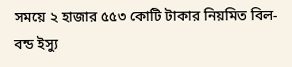সময়ে ২ হাজার ৫৫৩ কোটি টাকার নিয়মিত বিল-বন্ড ইস্যু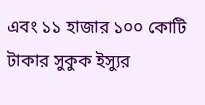এবং ১১ হাজার ১০০ কোটি টাকার সুকুক ইস্যুর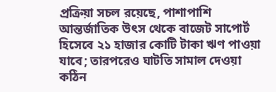প্রক্রিয়া সচল রয়েছে, পাশাপাশি আন্তর্জাতিক উৎস থেকে বাজেট সাপোর্ট হিসেবে ২১ হাজার কোটি টাকা ঋণ পাওয়া যাবে; তারপরেও ঘাটতি সামাল দেওয়া কঠিন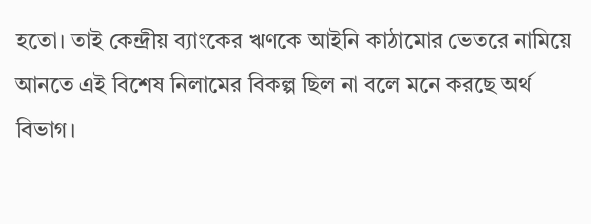হতো। তাই কেন্দ্রীয় ব্যাংকের ঋণকে আইনি কাঠামোর ভেতরে নামিয়ে আনতে এই বিশেষ নিলামের বিকল্প ছিল না বলে মনে করছে অর্থ বিভাগ।